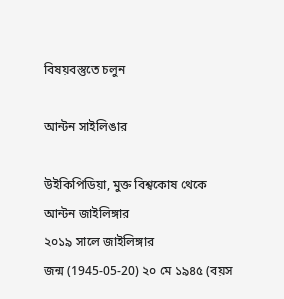বিষয়বস্তুতে চলুন

আন্টন সাইলিঙার

উইকিপিডিয়া, মুক্ত বিশ্বকোষ থেকে
আন্টন জাইলিঙ্গার
২০১৯ সালে জাইলিঙ্গার
জন্ম (1945-05-20) ২০ মে ১৯৪৫ (বয়স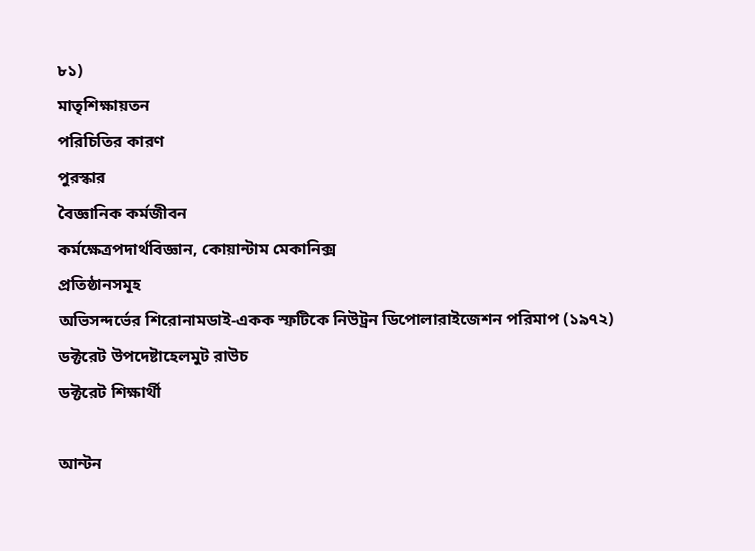৮১)
মাতৃশিক্ষায়তন
পরিচিতির কারণ
পুরস্কার
বৈজ্ঞানিক কর্মজীবন
কর্মক্ষেত্রপদার্থবিজ্ঞান, কোয়ান্টাম মেকানিক্স
প্রতিষ্ঠানসমূহ
অভিসন্দর্ভের শিরোনামডাই-একক স্ফটিকে নিউট্রন ডিপোলারাইজেশন পরিমাপ (১৯৭২)
ডক্টরেট উপদেষ্টাহেলমুট রাউচ
ডক্টরেট শিক্ষার্থী

আন্টন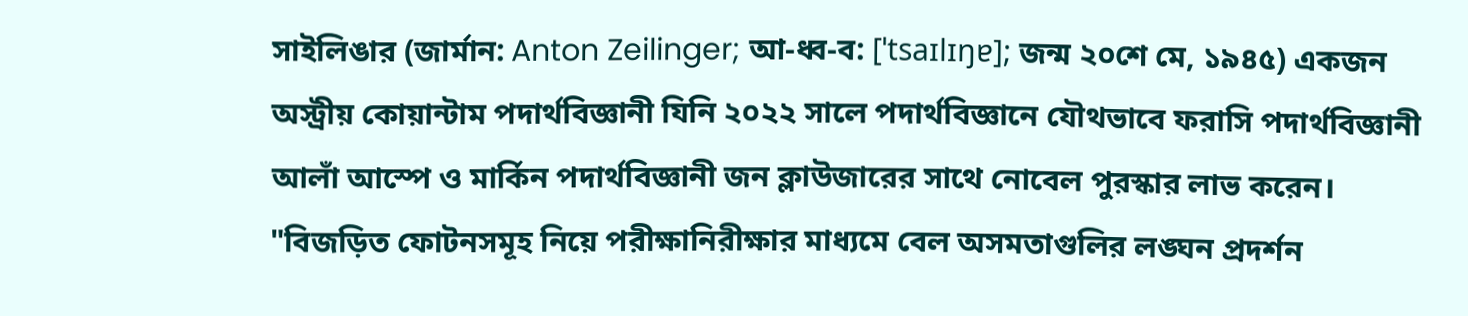সাইলিঙার (জার্মান: Anton Zeilinger; আ-ধ্ব-ব: [ˈtsaɪlɪŋɐ]; জন্ম ২০শে মে, ১৯৪৫) একজন অস্ট্রীয় কোয়ান্টাম পদার্থবিজ্ঞানী যিনি ২০২২ সালে পদার্থবিজ্ঞানে যৌথভাবে ফরাসি পদার্থবিজ্ঞানী আলাঁ আস্পে ও মার্কিন পদার্থবিজ্ঞানী জন ক্লাউজারের সাথে নোবেল পুরস্কার লাভ করেন। "বিজড়িত ফোটনসমূহ নিয়ে পরীক্ষানিরীক্ষার মাধ্যমে বেল অসমতাগুলির লঙ্ঘন প্রদর্শন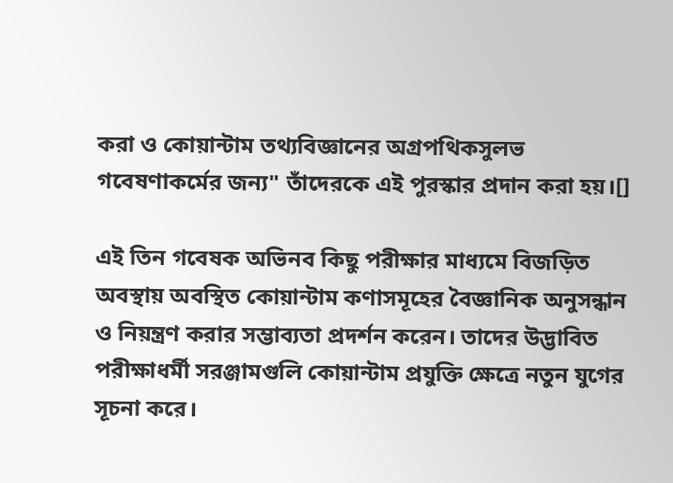করা ও কোয়ান্টাম তথ্যবিজ্ঞানের অগ্রপথিকসুলভ গবেষণাকর্মের জন্য" তাঁদেরকে এই পুরস্কার প্রদান করা হয়।[]

এই তিন গবেষক অভিনব কিছু পরীক্ষার মাধ্যমে বিজড়িত অবস্থায় অবস্থিত কোয়ান্টাম কণাসমূহের বৈজ্ঞানিক অনুসন্ধান ও নিয়ন্ত্রণ করার সম্ভাব্যতা প্রদর্শন করেন। তাদের উদ্ভাবিত পরীক্ষাধর্মী সরঞ্জামগুলি কোয়ান্টাম প্রযুক্তি ক্ষেত্রে নতুন যুগের সূচনা করে।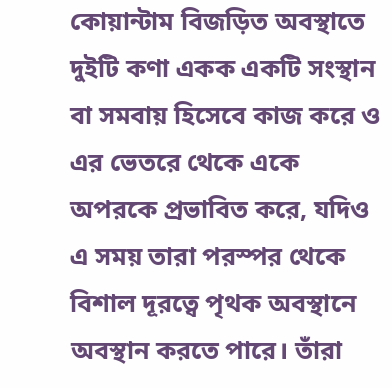কোয়ান্টাম বিজড়িত অবস্থাতে দুইটি কণা একক একটি সংস্থান বা সমবায় হিসেবে কাজ করে ও এর ভেতরে থেকে একে অপরকে প্রভাবিত করে, যদিও এ সময় তারা পরস্পর থেকে বিশাল দূরত্বে পৃথক অবস্থানে অবস্থান করতে পারে। তাঁরা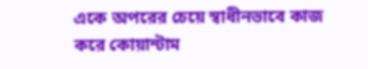একে অপরের চেয়ে স্বাধীনভাবে কাজ করে কোয়ান্টাম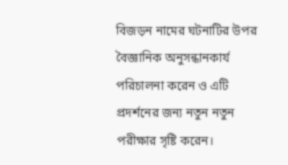বিজড়ন নামের ঘটনাটির উপর বৈজ্ঞানিক অনুসন্ধানকার্য পরিচালনা করেন ও এটি প্রদর্শনের জন্য নতুন নতুন পরীক্ষার সৃষ্টি করেন।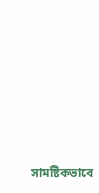সামষ্টিকভাবে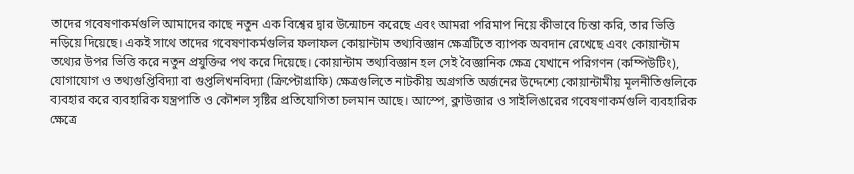তাদের গবেষণাকর্মগুলি আমাদের কাছে নতুন এক বিশ্বের দ্বার উন্মোচন করেছে এবং আমরা পরিমাপ নিয়ে কীভাবে চিন্তা করি, তার ভিত্তি নড়িয়ে দিয়েছে। একই সাথে তাদের গবেষণাকর্মগুলির ফলাফল কোয়ান্টাম তথ্যবিজ্ঞান ক্ষেত্রটিতে ব্যাপক অবদান রেখেছে এবং কোয়ান্টাম তথ্যের উপর ভিত্তি করে নতুন প্রযুক্তির পথ করে দিয়েছে। কোয়ান্টাম তথ্যবিজ্ঞান হল সেই বৈজ্ঞানিক ক্ষেত্র যেখানে পরিগণন (কম্পিউটিং), যোগাযোগ ও তথ্যগুপ্তিবিদ্যা বা গুপ্তলিখনবিদ্যা (ক্রিপ্টোগ্রাফি) ক্ষেত্রগুলিতে নাটকীয় অগ্রগতি অর্জনের উদ্দেশ্যে কোয়ান্টামীয় মূলনীতিগুলিকে ব্যবহার করে ব্যবহারিক যন্ত্রপাতি ও কৌশল সৃষ্টির প্রতিযোগিতা চলমান আছে। আস্পে, ক্লাউজার ও সাইলিঙারের গবেষণাকর্মগুলি ব্যবহারিক ক্ষেত্রে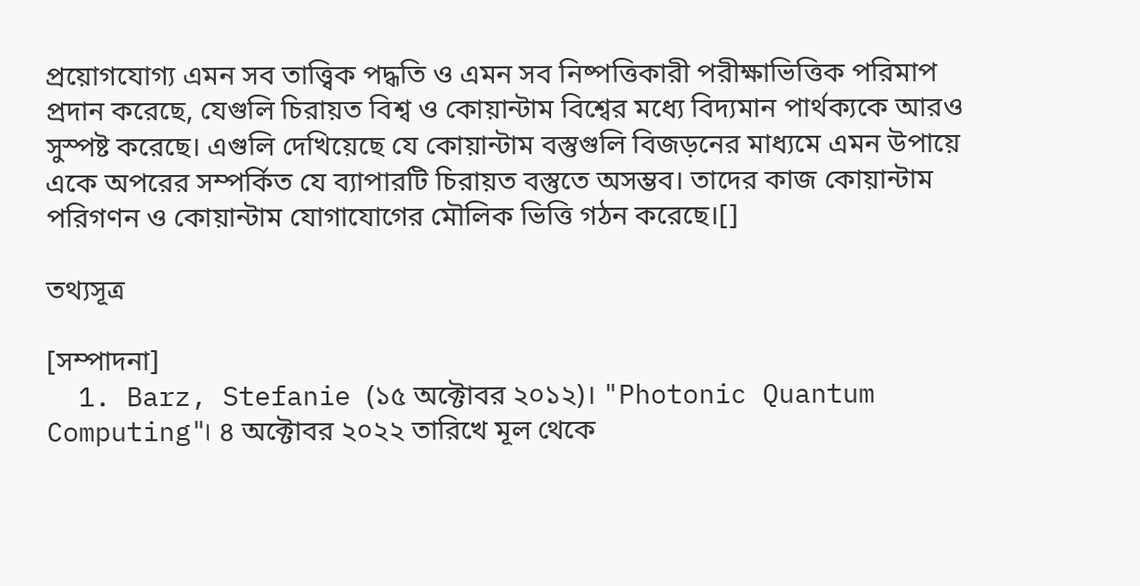প্রয়োগযোগ্য এমন সব তাত্ত্বিক পদ্ধতি ও এমন সব নিষ্পত্তিকারী পরীক্ষাভিত্তিক পরিমাপ প্রদান করেছে, যেগুলি চিরায়ত বিশ্ব ও কোয়ান্টাম বিশ্বের মধ্যে বিদ্যমান পার্থক্যকে আরও সুস্পষ্ট করেছে। এগুলি দেখিয়েছে যে কোয়ান্টাম বস্তুগুলি বিজড়নের মাধ্যমে এমন উপায়ে একে অপরের সম্পর্কিত যে ব্যাপারটি চিরায়ত বস্তুতে অসম্ভব। তাদের কাজ কোয়ান্টাম পরিগণন ও কোয়ান্টাম যোগাযোগের মৌলিক ভিত্তি গঠন করেছে।[]

তথ্যসূত্র

[সম্পাদনা]
  1. Barz, Stefanie (১৫ অক্টোবর ২০১২)। "Photonic Quantum Computing"। ৪ অক্টোবর ২০২২ তারিখে মূল থেকে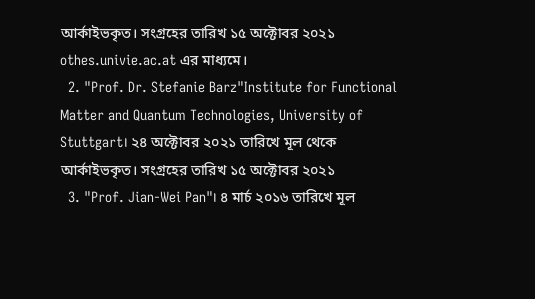আর্কাইভকৃত। সংগ্রহের তারিখ ১৫ অক্টোবর ২০২১ othes.univie.ac.at এর মাধ্যমে।
  2. "Prof. Dr. Stefanie Barz"Institute for Functional Matter and Quantum Technologies, University of Stuttgart। ২৪ অক্টোবর ২০২১ তারিখে মূল থেকে আর্কাইভকৃত। সংগ্রহের তারিখ ১৫ অক্টোবর ২০২১
  3. "Prof. Jian-Wei Pan"। ৪ মার্চ ২০১৬ তারিখে মূল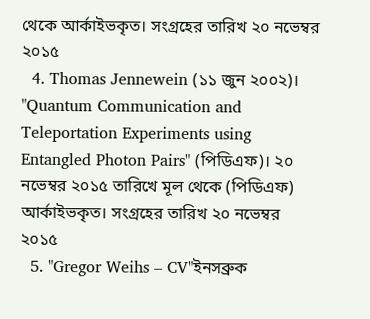থেকে আর্কাইভকৃত। সংগ্রহের তারিখ ২০ নভেম্বর ২০১৫
  4. Thomas Jennewein (১১ জুন ২০০২)। "Quantum Communication and Teleportation Experiments using Entangled Photon Pairs" (পিডিএফ)। ২০ নভেম্বর ২০১৫ তারিখে মূল থেকে (পিডিএফ) আর্কাইভকৃত। সংগ্রহের তারিখ ২০ নভেম্বর ২০১৫
  5. "Gregor Weihs – CV"ইনসব্রুক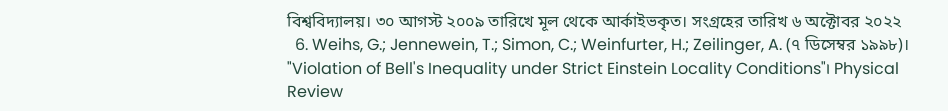বিশ্ববিদ্যালয়। ৩০ আগস্ট ২০০৯ তারিখে মূল থেকে আর্কাইভকৃত। সংগ্রহের তারিখ ৬ অক্টোবর ২০২২
  6. Weihs, G.; Jennewein, T.; Simon, C.; Weinfurter, H.; Zeilinger, A. (৭ ডিসেম্বর ১৯৯৮)। "Violation of Bell's Inequality under Strict Einstein Locality Conditions"। Physical Review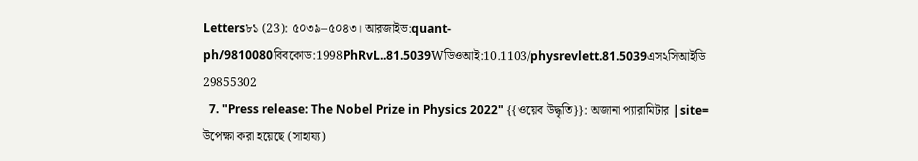Letters৮১ (23): ৫০৩৯–৫০৪৩। আরজাইভ:quant-ph/9810080বিবকোড:1998PhRvL..81.5039Wডিওআই:10.1103/physrevlett.81.5039এস২সিআইডি 29855302
  7. "Press release: The Nobel Prize in Physics 2022" {{ওয়েব উদ্ধৃতি}}: অজানা প্যারামিটার |site= উপেক্ষা করা হয়েছে (সাহায্য)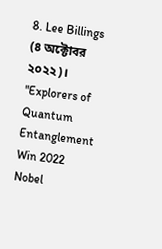8. Lee Billings (৪ অক্টোবর ২০২২)। "Explorers of Quantum Entanglement Win 2022 Nobel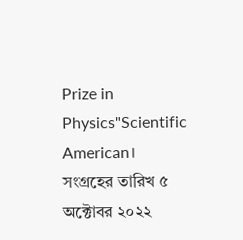Prize in Physics"Scientific American। সংগ্রহের তারিখ ৫ অক্টোবর ২০২২